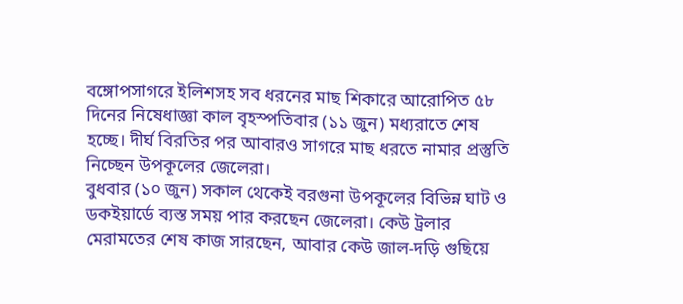বঙ্গোপসাগরে ইলিশসহ সব ধরনের মাছ শিকারে আরোপিত ৫৮ দিনের নিষেধাজ্ঞা কাল বৃহস্পতিবার (১১ জুন) মধ্যরাতে শেষ হচ্ছে। দীর্ঘ বিরতির পর আবারও সাগরে মাছ ধরতে নামার প্রস্তুতি নিচ্ছেন উপকূলের জেলেরা।
বুধবার (১০ জুন) সকাল থেকেই বরগুনা উপকূলের বিভিন্ন ঘাট ও ডকইয়ার্ডে ব্যস্ত সময় পার করছেন জেলেরা। কেউ ট্রলার মেরামতের শেষ কাজ সারছেন, আবার কেউ জাল-দড়ি গুছিয়ে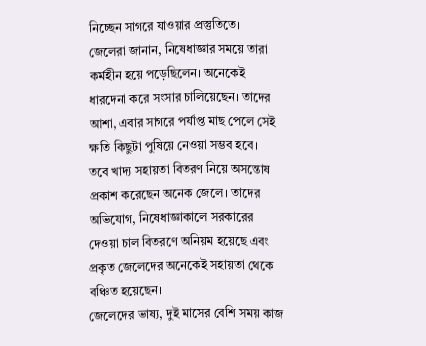নিচ্ছেন সাগরে যাওয়ার প্রস্তুতিতে।
জেলেরা জানান, নিষেধাজ্ঞার সময়ে তারা কর্মহীন হয়ে পড়েছিলেন। অনেকেই ধারদেনা করে সংসার চালিয়েছেন। তাদের আশা, এবার সাগরে পর্যাপ্ত মাছ পেলে সেই ক্ষতি কিছুটা পুষিয়ে নেওয়া সম্ভব হবে।
তবে খাদ্য সহায়তা বিতরণ নিয়ে অসন্তোষ প্রকাশ করেছেন অনেক জেলে। তাদের অভিযোগ, নিষেধাজ্ঞাকালে সরকারের দেওয়া চাল বিতরণে অনিয়ম হয়েছে এবং প্রকৃত জেলেদের অনেকেই সহায়তা থেকে বঞ্চিত হয়েছেন।
জেলেদের ভাষ্য, দুই মাসের বেশি সময় কাজ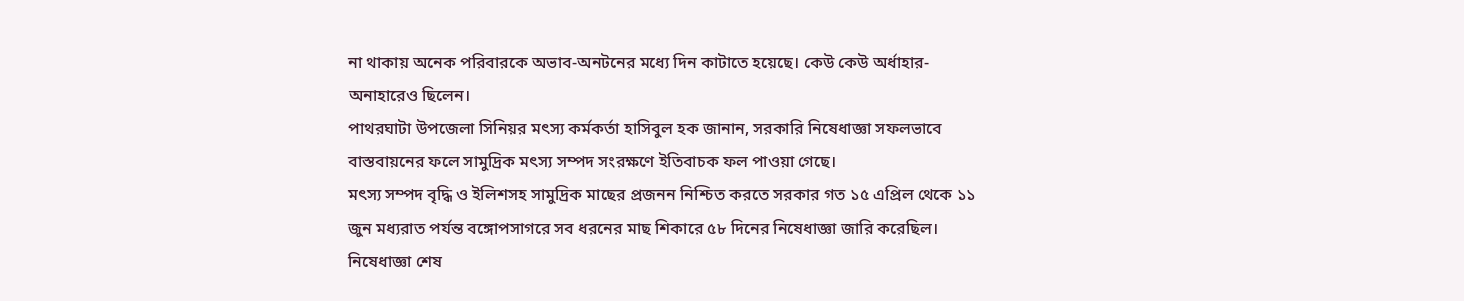না থাকায় অনেক পরিবারকে অভাব-অনটনের মধ্যে দিন কাটাতে হয়েছে। কেউ কেউ অর্ধাহার-অনাহারেও ছিলেন।
পাথরঘাটা উপজেলা সিনিয়র মৎস্য কর্মকর্তা হাসিবুল হক জানান, সরকারি নিষেধাজ্ঞা সফলভাবে বাস্তবায়নের ফলে সামুদ্রিক মৎস্য সম্পদ সংরক্ষণে ইতিবাচক ফল পাওয়া গেছে।
মৎস্য সম্পদ বৃদ্ধি ও ইলিশসহ সামুদ্রিক মাছের প্রজনন নিশ্চিত করতে সরকার গত ১৫ এপ্রিল থেকে ১১ জুন মধ্যরাত পর্যন্ত বঙ্গোপসাগরে সব ধরনের মাছ শিকারে ৫৮ দিনের নিষেধাজ্ঞা জারি করেছিল। নিষেধাজ্ঞা শেষ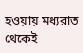হওয়ায় মধ্যরাত থেকেই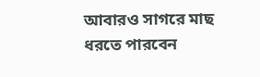আবারও সাগরে মাছ ধরতে পারবেন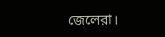জেলেরা।